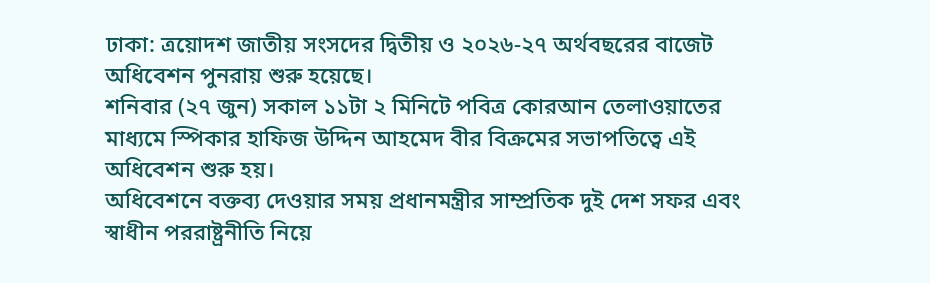ঢাকা: ত্রয়োদশ জাতীয় সংসদের দ্বিতীয় ও ২০২৬-২৭ অর্থবছরের বাজেট অধিবেশন পুনরায় শুরু হয়েছে।
শনিবার (২৭ জুন) সকাল ১১টা ২ মিনিটে পবিত্র কোরআন তেলাওয়াতের মাধ্যমে স্পিকার হাফিজ উদ্দিন আহমেদ বীর বিক্রমের সভাপতিত্বে এই অধিবেশন শুরু হয়।
অধিবেশনে বক্তব্য দেওয়ার সময় প্রধানমন্ত্রীর সাম্প্রতিক দুই দেশ সফর এবং স্বাধীন পররাষ্ট্রনীতি নিয়ে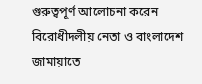গুরুত্বপূর্ণ আলোচনা করেন বিরোধীদলীয় নেতা ও বাংলাদেশ জামায়াতে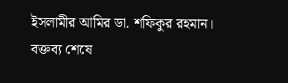ইসলামীর আমির ডা. শফিকুর রহমান। বক্তব্য শেষে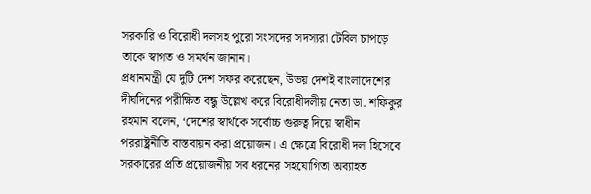সরকারি ও বিরোধী দলসহ পুরো সংসদের সদস্যরা টেবিল চাপড়ে তাকে স্বাগত ও সমর্থন জানান।
প্রধানমন্ত্রী যে দুটি দেশ সফর করেছেন, উভয় দেশই বাংলাদেশের দীর্ঘদিনের পরীক্ষিত বন্ধু উল্লেখ করে বিরোধীদলীয় নেতা ডা. শফিকুর রহমান বলেন, ‘দেশের স্বার্থকে সর্বোচ্চ গুরুত্ব দিয়ে স্বাধীন পররাষ্ট্রনীতি বাস্তবায়ন করা প্রয়োজন। এ ক্ষেত্রে বিরোধী দল হিসেবে সরকারের প্রতি প্রয়োজনীয় সব ধরনের সহযোগিতা অব্যাহত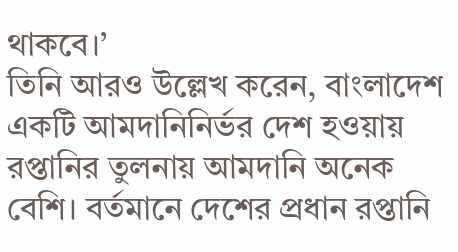থাকবে।’
তিনি আরও উল্লেখ করেন, বাংলাদেশ একটি আমদানিনির্ভর দেশ হওয়ায় রপ্তানির তুলনায় আমদানি অনেক বেশি। বর্তমানে দেশের প্রধান রপ্তানি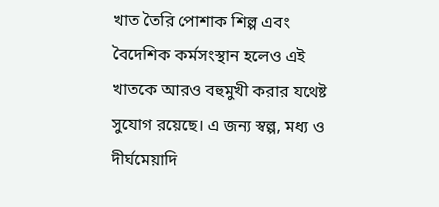খাত তৈরি পোশাক শিল্প এবং বৈদেশিক কর্মসংস্থান হলেও এই খাতকে আরও বহুমুখী করার যথেষ্ট সুযোগ রয়েছে। এ জন্য স্বল্প, মধ্য ও দীর্ঘমেয়াদি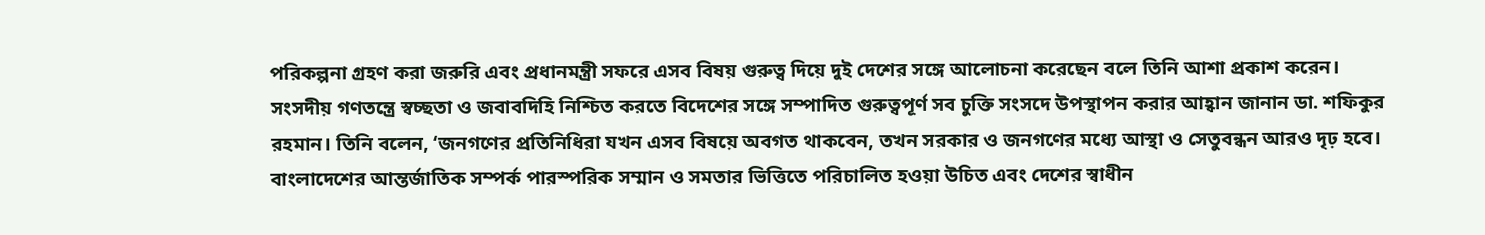পরিকল্পনা গ্রহণ করা জরুরি এবং প্রধানমন্ত্রী সফরে এসব বিষয় গুরুত্ব দিয়ে দুই দেশের সঙ্গে আলোচনা করেছেন বলে তিনি আশা প্রকাশ করেন।
সংসদীয় গণতন্ত্রে স্বচ্ছতা ও জবাবদিহি নিশ্চিত করতে বিদেশের সঙ্গে সম্পাদিত গুরুত্বপূর্ণ সব চুক্তি সংসদে উপস্থাপন করার আহ্বান জানান ডা. শফিকুর রহমান। তিনি বলেন, ‘জনগণের প্রতিনিধিরা যখন এসব বিষয়ে অবগত থাকবেন, তখন সরকার ও জনগণের মধ্যে আস্থা ও সেতুবন্ধন আরও দৃঢ় হবে। বাংলাদেশের আন্তর্জাতিক সম্পর্ক পারস্পরিক সম্মান ও সমতার ভিত্তিতে পরিচালিত হওয়া উচিত এবং দেশের স্বাধীন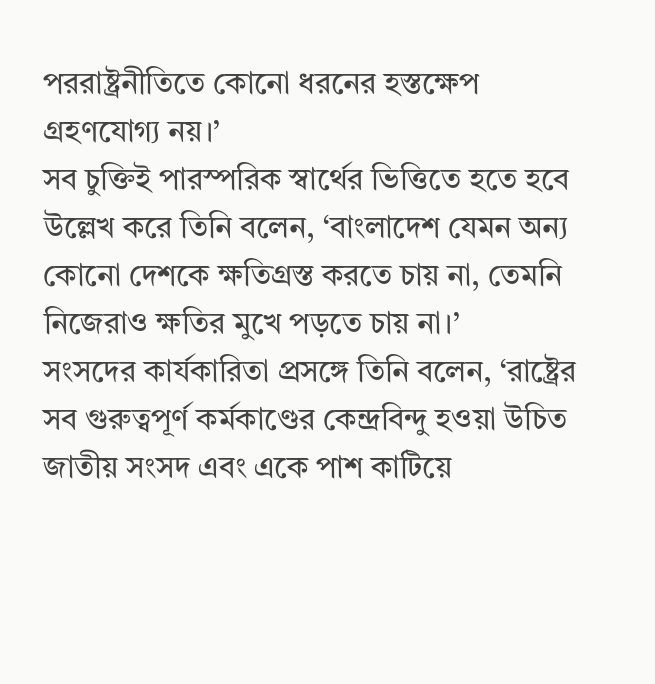পররাষ্ট্রনীতিতে কোনো ধরনের হস্তক্ষেপ গ্রহণযোগ্য নয়।’
সব চুক্তিই পারস্পরিক স্বার্থের ভিত্তিতে হতে হবে উল্লেখ করে তিনি বলেন, ‘বাংলাদেশ যেমন অন্য কোনো দেশকে ক্ষতিগ্রস্ত করতে চায় না, তেমনি নিজেরাও ক্ষতির মুখে পড়তে চায় না।’
সংসদের কার্যকারিতা প্রসঙ্গে তিনি বলেন, ‘রাষ্ট্রের সব গুরুত্বপূর্ণ কর্মকাণ্ডের কেন্দ্রবিন্দু হওয়া উচিত জাতীয় সংসদ এবং একে পাশ কাটিয়ে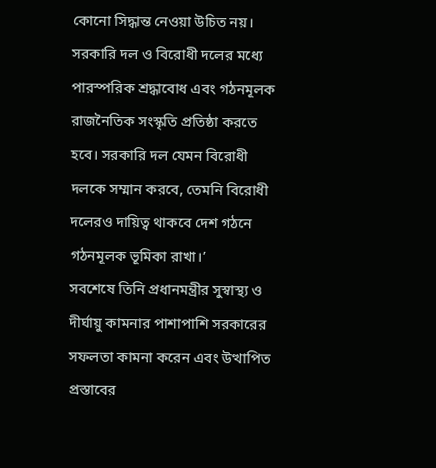কোনো সিদ্ধান্ত নেওয়া উচিত নয়। সরকারি দল ও বিরোধী দলের মধ্যে পারস্পরিক শ্রদ্ধাবোধ এবং গঠনমূলক রাজনৈতিক সংস্কৃতি প্রতিষ্ঠা করতে হবে। সরকারি দল যেমন বিরোধী দলকে সম্মান করবে, তেমনি বিরোধী দলেরও দায়িত্ব থাকবে দেশ গঠনে গঠনমূলক ভূমিকা রাখা।’
সবশেষে তিনি প্রধানমন্ত্রীর সুস্বাস্থ্য ও দীর্ঘায়ু কামনার পাশাপাশি সরকারের সফলতা কামনা করেন এবং উত্থাপিত প্রস্তাবের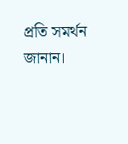প্রতি সমর্থন জানান।